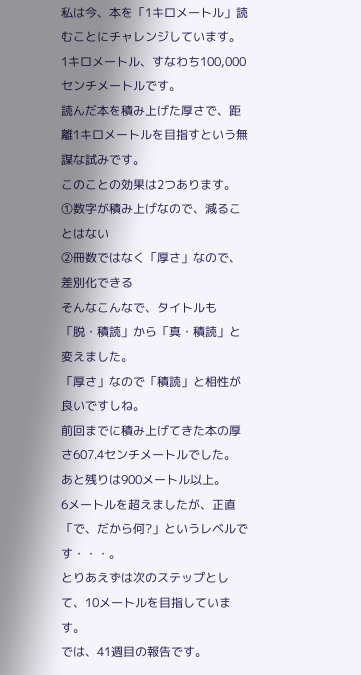私は今、本を「1キロメートル」読むことにチャレンジしています。
1キロメートル、すなわち100,000センチメートルです。
読んだ本を積み上げた厚さで、距離1キロメートルを目指すという無謀な試みです。
このことの効果は2つあります。
①数字が積み上げなので、減ることはない
②冊数ではなく「厚さ」なので、差別化できる
そんなこんなで、タイトルも「脱・積読」から「真・積読」と変えました。
「厚さ」なので「積読」と相性が良いですしね。
前回までに積み上げてきた本の厚さ607.4センチメートルでした。
あと残りは900メートル以上。
6メートルを超えましたが、正直
「で、だから何?」というレベルです・・・。
とりあえずは次のステップとして、10メートルを目指しています。
では、41週目の報告です。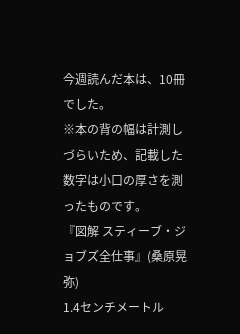今週読んだ本は、10冊でした。
※本の背の幅は計測しづらいため、記載した数字は小口の厚さを測ったものです。
『図解 スティーブ・ジョブズ全仕事』(桑原晃弥)
1.4センチメートル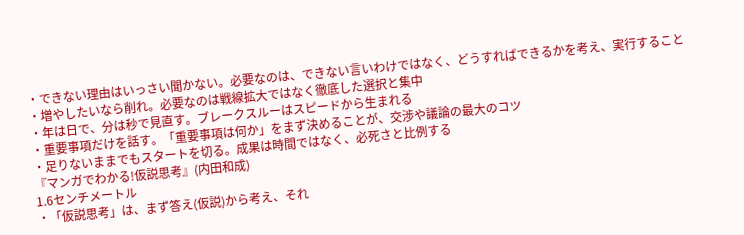・できない理由はいっさい聞かない。必要なのは、できない言いわけではなく、どうすればできるかを考え、実行すること
・増やしたいなら削れ。必要なのは戦線拡大ではなく徹底した選択と集中
・年は日で、分は秒で見直す。ブレークスルーはスピードから生まれる
・重要事項だけを話す。「重要事項は何か」をまず決めることが、交渉や議論の最大のコツ
・足りないままでもスタートを切る。成果は時間ではなく、必死さと比例する
『マンガでわかる!仮説思考』(内田和成)
1.6センチメートル
・「仮説思考」は、まず答え(仮説)から考え、それ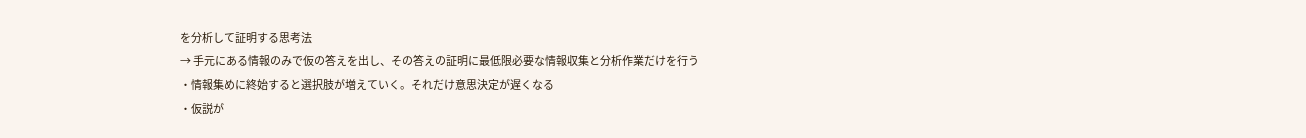を分析して証明する思考法
→ 手元にある情報のみで仮の答えを出し、その答えの証明に最低限必要な情報収集と分析作業だけを行う
・情報集めに終始すると選択肢が増えていく。それだけ意思決定が遅くなる
・仮説が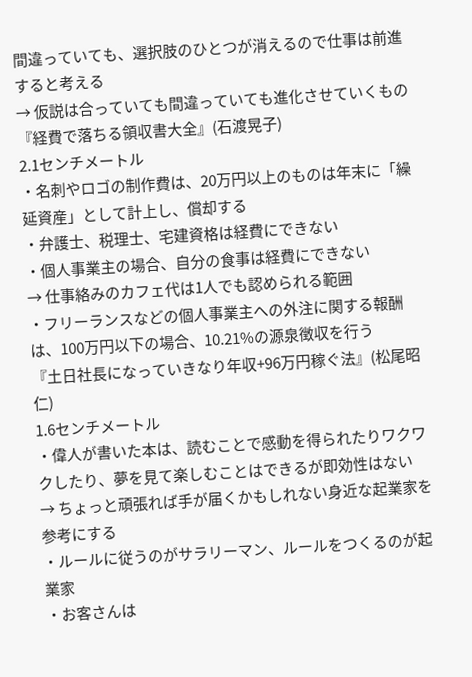間違っていても、選択肢のひとつが消えるので仕事は前進すると考える
→ 仮説は合っていても間違っていても進化させていくもの
『経費で落ちる領収書大全』(石渡晃子)
2.1センチメートル
・名刺やロゴの制作費は、20万円以上のものは年末に「繰延資産」として計上し、償却する
・弁護士、税理士、宅建資格は経費にできない
・個人事業主の場合、自分の食事は経費にできない
→ 仕事絡みのカフェ代は1人でも認められる範囲
・フリーランスなどの個人事業主への外注に関する報酬は、100万円以下の場合、10.21%の源泉徴収を行う
『土日社長になっていきなり年収+96万円稼ぐ法』(松尾昭仁)
1.6センチメートル
・偉人が書いた本は、読むことで感動を得られたりワクワクしたり、夢を見て楽しむことはできるが即効性はない
→ ちょっと頑張れば手が届くかもしれない身近な起業家を参考にする
・ルールに従うのがサラリーマン、ルールをつくるのが起業家
・お客さんは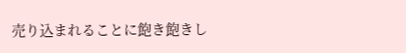売り込まれることに飽き飽きし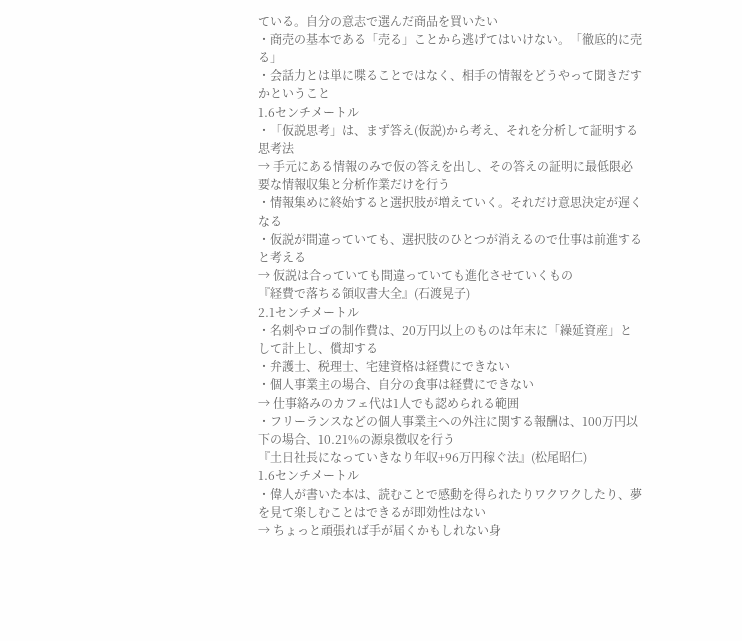ている。自分の意志で選んだ商品を買いたい
・商売の基本である「売る」ことから逃げてはいけない。「徹底的に売る」
・会話力とは単に喋ることではなく、相手の情報をどうやって聞きだすかということ
1.6センチメートル
・「仮説思考」は、まず答え(仮説)から考え、それを分析して証明する思考法
→ 手元にある情報のみで仮の答えを出し、その答えの証明に最低限必要な情報収集と分析作業だけを行う
・情報集めに終始すると選択肢が増えていく。それだけ意思決定が遅くなる
・仮説が間違っていても、選択肢のひとつが消えるので仕事は前進すると考える
→ 仮説は合っていても間違っていても進化させていくもの
『経費で落ちる領収書大全』(石渡晃子)
2.1センチメートル
・名刺やロゴの制作費は、20万円以上のものは年末に「繰延資産」として計上し、償却する
・弁護士、税理士、宅建資格は経費にできない
・個人事業主の場合、自分の食事は経費にできない
→ 仕事絡みのカフェ代は1人でも認められる範囲
・フリーランスなどの個人事業主への外注に関する報酬は、100万円以下の場合、10.21%の源泉徴収を行う
『土日社長になっていきなり年収+96万円稼ぐ法』(松尾昭仁)
1.6センチメートル
・偉人が書いた本は、読むことで感動を得られたりワクワクしたり、夢を見て楽しむことはできるが即効性はない
→ ちょっと頑張れば手が届くかもしれない身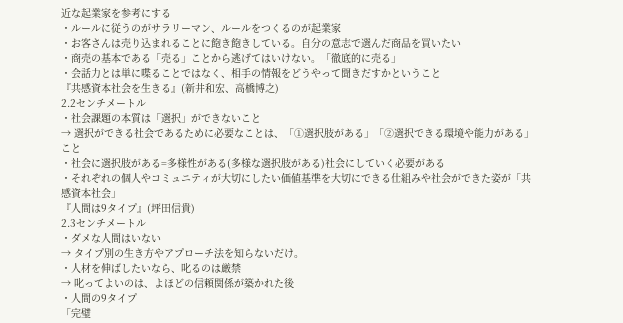近な起業家を参考にする
・ルールに従うのがサラリーマン、ルールをつくるのが起業家
・お客さんは売り込まれることに飽き飽きしている。自分の意志で選んだ商品を買いたい
・商売の基本である「売る」ことから逃げてはいけない。「徹底的に売る」
・会話力とは単に喋ることではなく、相手の情報をどうやって聞きだすかということ
『共感資本社会を生きる』(新井和宏、高橋博之)
2.2センチメートル
・社会課題の本質は「選択」ができないこと
→ 選択ができる社会であるために必要なことは、「①選択肢がある」「②選択できる環境や能力がある」こと
・社会に選択肢がある=多様性がある(多様な選択肢がある)社会にしていく必要がある
・それぞれの個人やコミュニティが大切にしたい価値基準を大切にできる仕組みや社会ができた姿が「共感資本社会」
『人間は9タイプ』(坪田信貴)
2.3センチメートル
・ダメな人間はいない
→ タイプ別の生き方やアプローチ法を知らないだけ。
・人材を伸ばしたいなら、叱るのは厳禁
→ 叱ってよいのは、よほどの信頼関係が築かれた後
・人間の9タイプ
「完璧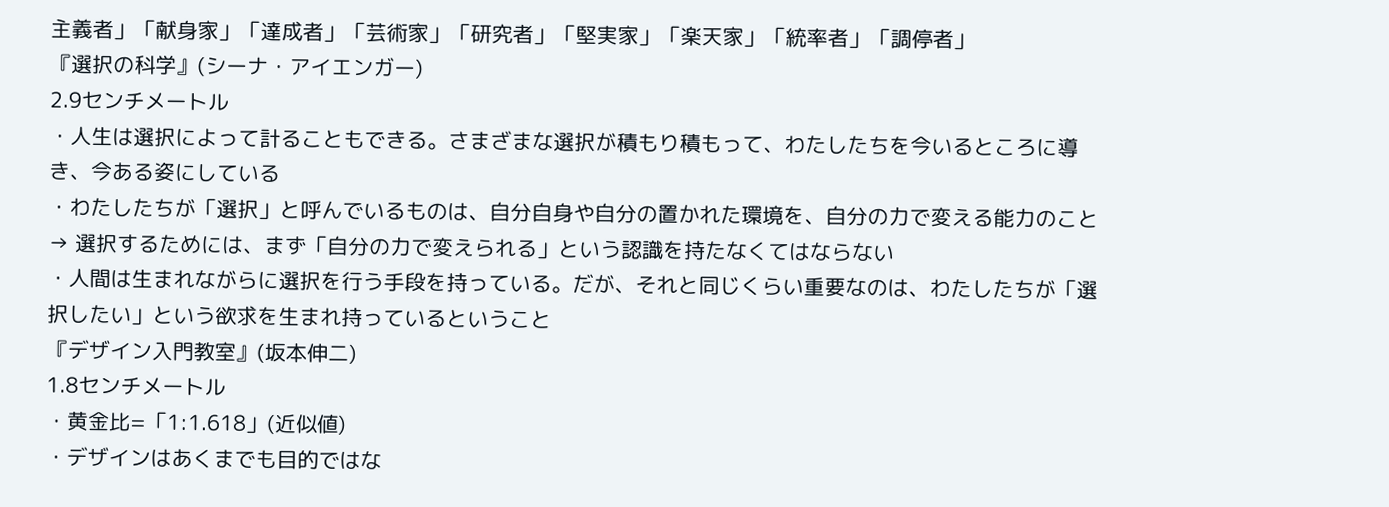主義者」「献身家」「達成者」「芸術家」「研究者」「堅実家」「楽天家」「統率者」「調停者」
『選択の科学』(シーナ・アイエンガー)
2.9センチメートル
・人生は選択によって計ることもできる。さまざまな選択が積もり積もって、わたしたちを今いるところに導き、今ある姿にしている
・わたしたちが「選択」と呼んでいるものは、自分自身や自分の置かれた環境を、自分の力で変える能力のこと
→ 選択するためには、まず「自分の力で変えられる」という認識を持たなくてはならない
・人間は生まれながらに選択を行う手段を持っている。だが、それと同じくらい重要なのは、わたしたちが「選択したい」という欲求を生まれ持っているということ
『デザイン入門教室』(坂本伸二)
1.8センチメートル
・黄金比=「1:1.618」(近似値)
・デザインはあくまでも目的ではな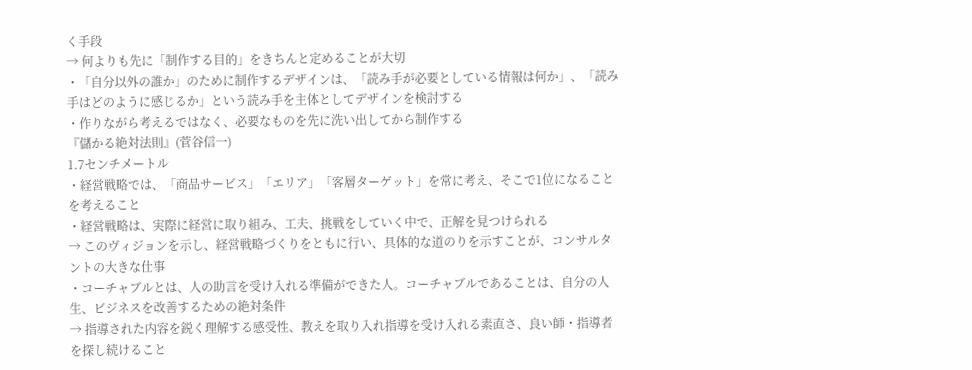く手段
→ 何よりも先に「制作する目的」をきちんと定めることが大切
・「自分以外の誰か」のために制作するデザインは、「読み手が必要としている情報は何か」、「読み手はどのように感じるか」という読み手を主体としてデザインを検討する
・作りながら考えるではなく、必要なものを先に洗い出してから制作する
『儲かる絶対法則』(菅谷信一)
1.7センチメートル
・経営戦略では、「商品サービス」「エリア」「客層ターゲット」を常に考え、そこで1位になることを考えること
・経営戦略は、実際に経営に取り組み、工夫、挑戦をしていく中で、正解を見つけられる
→ このヴィジョンを示し、経営戦略づくりをともに行い、具体的な道のりを示すことが、コンサルタントの大きな仕事
・コーチャブルとは、人の助言を受け入れる準備ができた人。コーチャブルであることは、自分の人生、ビジネスを改善するための絶対条件
→ 指導された内容を鋭く理解する感受性、教えを取り入れ指導を受け入れる素直さ、良い師・指導者を探し続けること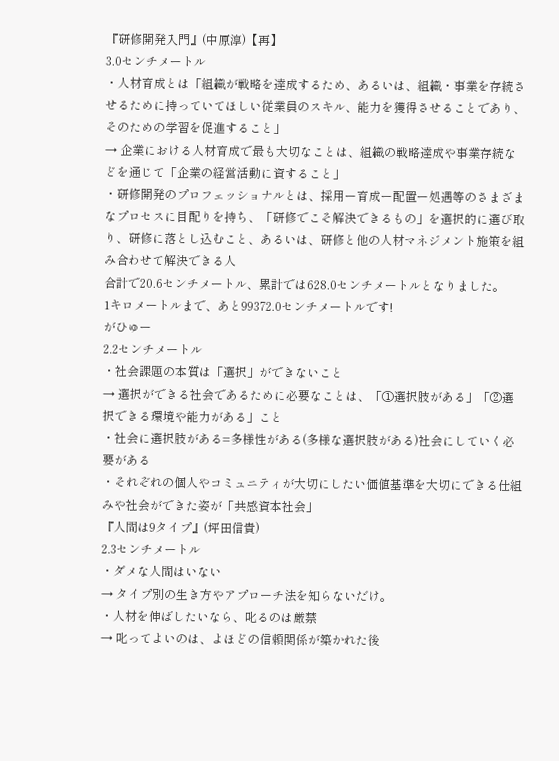『研修開発入門』(中原淳)【再】
3.0センチメートル
・人材育成とは「組織が戦略を達成するため、あるいは、組織・事業を存続させるために持っていてほしい従業員のスキル、能力を獲得させることであり、そのための学習を促進すること」
→ 企業における人材育成で最も大切なことは、組織の戦略達成や事業存続などを通じて「企業の経営活動に資すること」
・研修開発のプロフェッショナルとは、採用ー育成ー配置ー処遇等のさまざまなプロセスに目配りを持ち、「研修でこそ解決できるもの」を選択的に選び取り、研修に落とし込むこと、あるいは、研修と他の人材マネジメント施策を組み合わせて解決できる人
合計で20.6センチメートル、累計では628.0センチメートルとなりました。
1キロメートルまで、あと99372.0センチメートルです!
がひゅー
2.2センチメートル
・社会課題の本質は「選択」ができないこと
→ 選択ができる社会であるために必要なことは、「①選択肢がある」「②選択できる環境や能力がある」こと
・社会に選択肢がある=多様性がある(多様な選択肢がある)社会にしていく必要がある
・それぞれの個人やコミュニティが大切にしたい価値基準を大切にできる仕組みや社会ができた姿が「共感資本社会」
『人間は9タイプ』(坪田信貴)
2.3センチメートル
・ダメな人間はいない
→ タイプ別の生き方やアプローチ法を知らないだけ。
・人材を伸ばしたいなら、叱るのは厳禁
→ 叱ってよいのは、よほどの信頼関係が築かれた後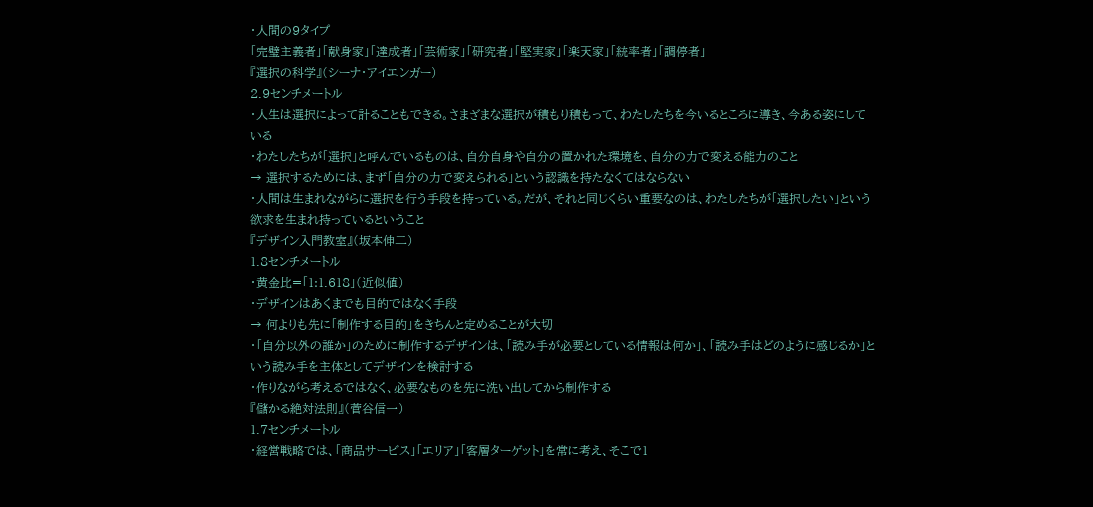・人間の9タイプ
「完璧主義者」「献身家」「達成者」「芸術家」「研究者」「堅実家」「楽天家」「統率者」「調停者」
『選択の科学』(シーナ・アイエンガー)
2.9センチメートル
・人生は選択によって計ることもできる。さまざまな選択が積もり積もって、わたしたちを今いるところに導き、今ある姿にしている
・わたしたちが「選択」と呼んでいるものは、自分自身や自分の置かれた環境を、自分の力で変える能力のこと
→ 選択するためには、まず「自分の力で変えられる」という認識を持たなくてはならない
・人間は生まれながらに選択を行う手段を持っている。だが、それと同じくらい重要なのは、わたしたちが「選択したい」という欲求を生まれ持っているということ
『デザイン入門教室』(坂本伸二)
1.8センチメートル
・黄金比=「1:1.618」(近似値)
・デザインはあくまでも目的ではなく手段
→ 何よりも先に「制作する目的」をきちんと定めることが大切
・「自分以外の誰か」のために制作するデザインは、「読み手が必要としている情報は何か」、「読み手はどのように感じるか」という読み手を主体としてデザインを検討する
・作りながら考えるではなく、必要なものを先に洗い出してから制作する
『儲かる絶対法則』(菅谷信一)
1.7センチメートル
・経営戦略では、「商品サービス」「エリア」「客層ターゲット」を常に考え、そこで1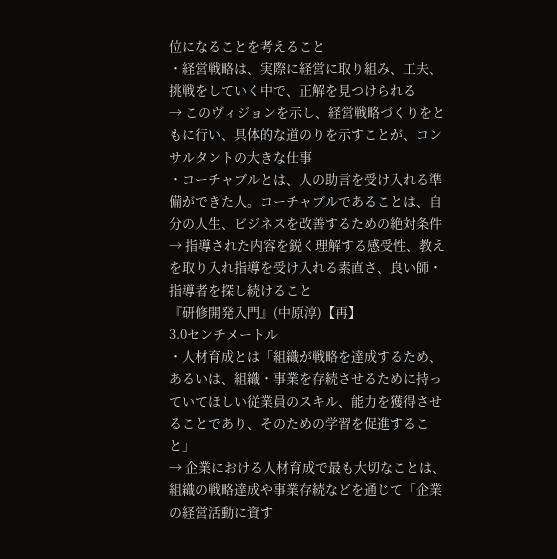位になることを考えること
・経営戦略は、実際に経営に取り組み、工夫、挑戦をしていく中で、正解を見つけられる
→ このヴィジョンを示し、経営戦略づくりをともに行い、具体的な道のりを示すことが、コンサルタントの大きな仕事
・コーチャブルとは、人の助言を受け入れる準備ができた人。コーチャブルであることは、自分の人生、ビジネスを改善するための絶対条件
→ 指導された内容を鋭く理解する感受性、教えを取り入れ指導を受け入れる素直さ、良い師・指導者を探し続けること
『研修開発入門』(中原淳)【再】
3.0センチメートル
・人材育成とは「組織が戦略を達成するため、あるいは、組織・事業を存続させるために持っていてほしい従業員のスキル、能力を獲得させることであり、そのための学習を促進すること」
→ 企業における人材育成で最も大切なことは、組織の戦略達成や事業存続などを通じて「企業の経営活動に資す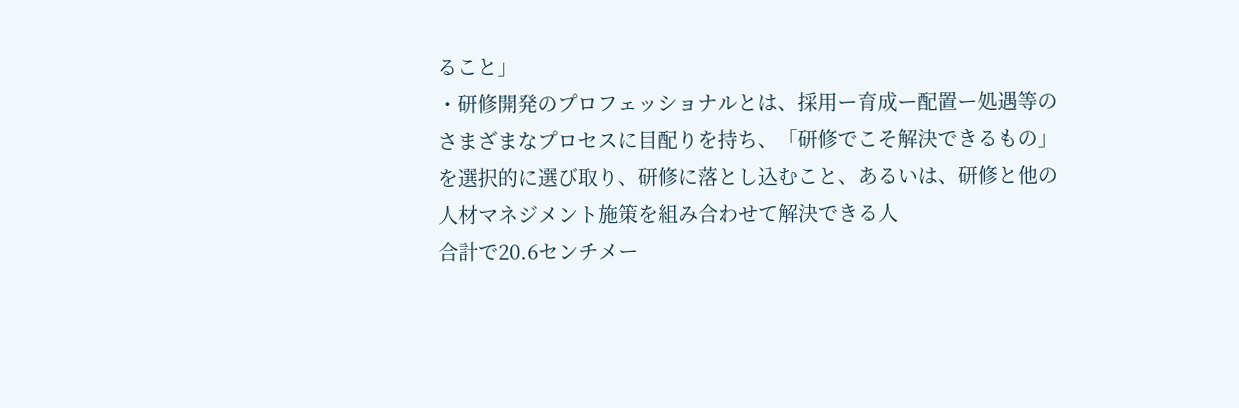ること」
・研修開発のプロフェッショナルとは、採用ー育成ー配置ー処遇等のさまざまなプロセスに目配りを持ち、「研修でこそ解決できるもの」を選択的に選び取り、研修に落とし込むこと、あるいは、研修と他の人材マネジメント施策を組み合わせて解決できる人
合計で20.6センチメー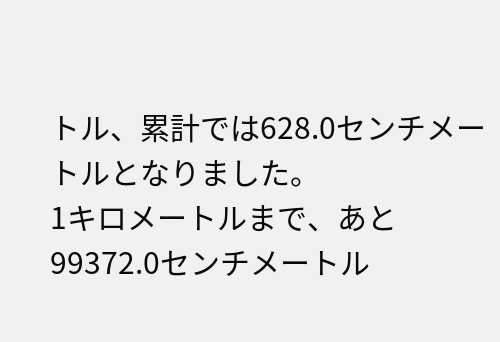トル、累計では628.0センチメートルとなりました。
1キロメートルまで、あと99372.0センチメートル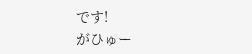です!
がひゅー